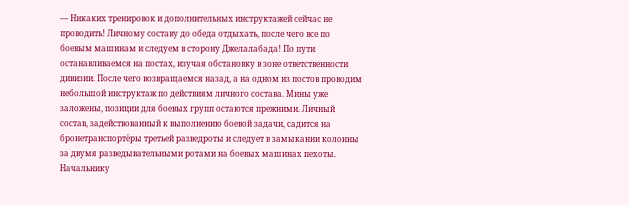— Никаких тренировок и дополнительных инструктажей сейчас не проводить! Личному составу до обеда отдыхать, после чего все по боевым машинам и следуем в сторону Джелалабада! По пути останавливаемся на постах, изучая обстановку в зоне ответственности дивизии. После чего возвращаемся назад, а на одном из постов проводим небольшой инструктаж по действиям личного состава. Мины уже заложены, позиции для боевых групп остаются прежними. Личный состав, задействованный к выполнению боевой задачи, садится на бронетранспортёры третьей разведроты и следует в замыкании колонны за двумя разведывательными ротами на боевых машинах пехоты. Начальнику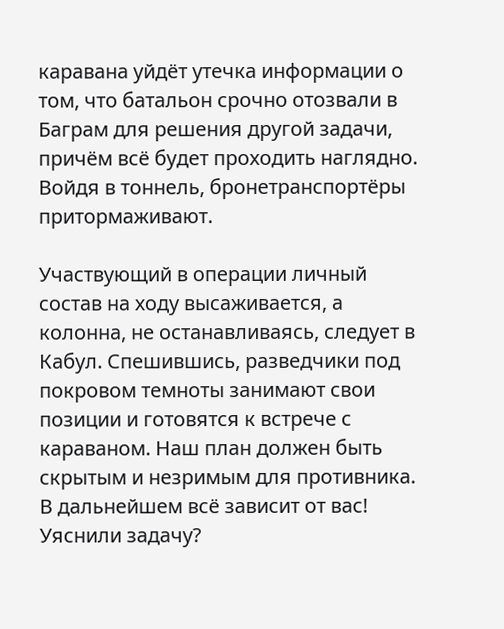каравана уйдёт утечка информации о том, что батальон срочно отозвали в Баграм для решения другой задачи, причём всё будет проходить наглядно. Войдя в тоннель, бронетранспортёры притормаживают.

Участвующий в операции личный состав на ходу высаживается, а колонна, не останавливаясь, следует в Кабул. Спешившись, разведчики под покровом темноты занимают свои позиции и готовятся к встрече с караваном. Наш план должен быть скрытым и незримым для противника. В дальнейшем всё зависит от вас! Уяснили задачу?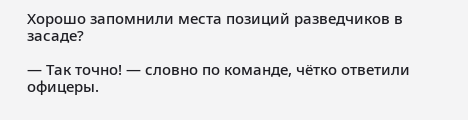Хорошо запомнили места позиций разведчиков в засаде?

— Так точно! — словно по команде, чётко ответили офицеры.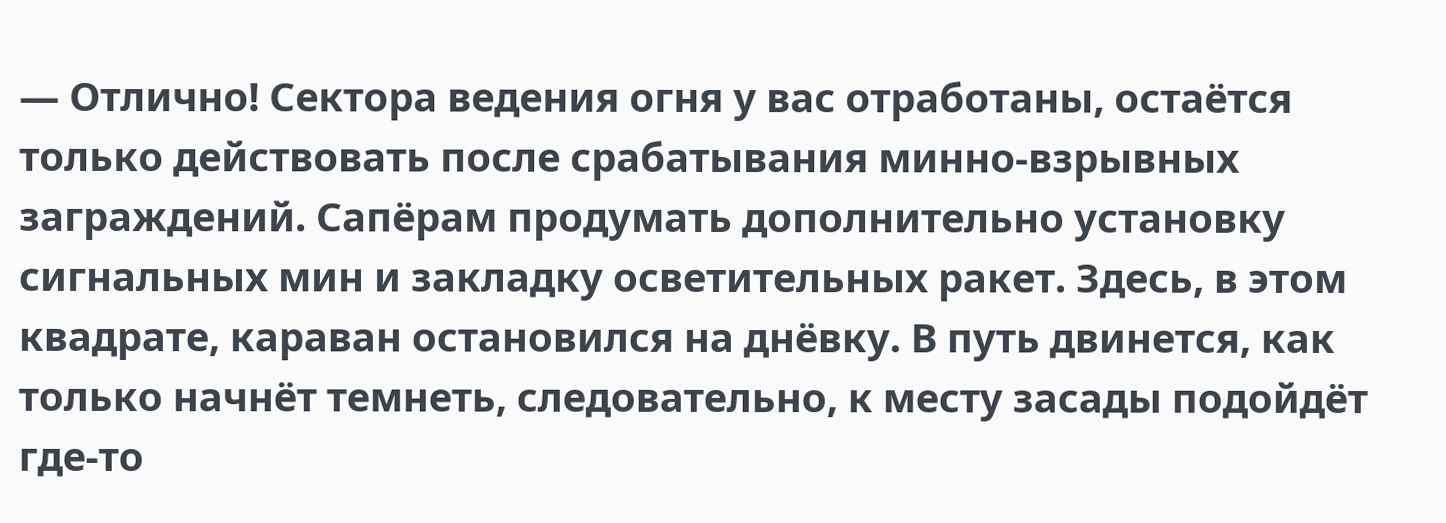— Отлично! Сектора ведения огня у вас отработаны, остаётся только действовать после срабатывания минно-взрывных заграждений. Сапёрам продумать дополнительно установку сигнальных мин и закладку осветительных ракет. Здесь, в этом квадрате, караван остановился на днёвку. В путь двинется, как только начнёт темнеть, следовательно, к месту засады подойдёт где-то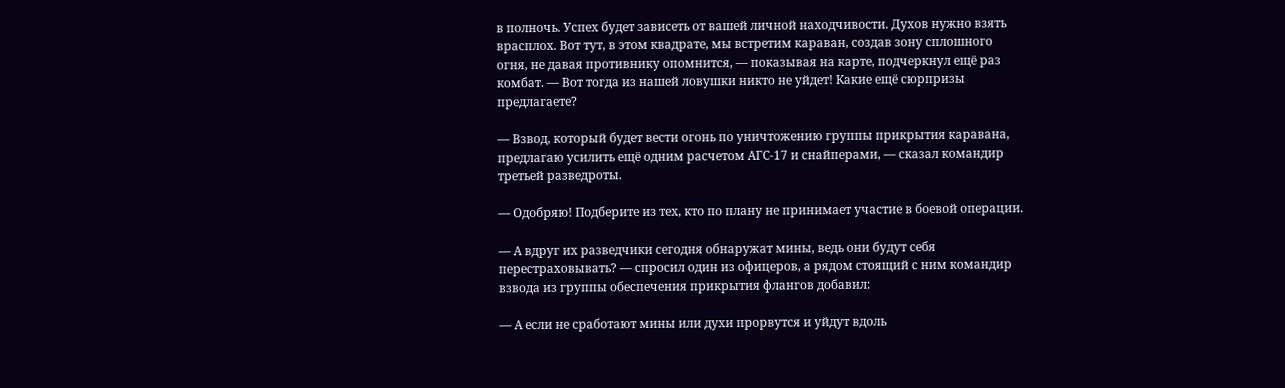в полночь. Успех будет зависеть от вашей личной находчивости. Духов нужно взять врасплох. Вот тут, в этом квадрате, мы встретим караван, создав зону сплошного огня, не давая противнику опомнится, — показывая на карте, подчеркнул ещё раз комбат. — Вот тогда из нашей ловушки никто не уйдет! Какие ещё сюрпризы предлагаете?

— Взвод, который будет вести огонь по уничтожению группы прикрытия каравана, предлагаю усилить ещё одним расчетом АГС-17 и снайперами, — сказал командир третьей разведроты.

— Одобряю! Подберите из тех, кто по плану не принимает участие в боевой операции.

— А вдруг их разведчики сегодня обнаружат мины, ведь они будут себя перестраховывать? — спросил один из офицеров, а рядом стоящий с ним командир взвода из группы обеспечения прикрытия флангов добавил:

— А если не сработают мины или духи прорвутся и уйдут вдоль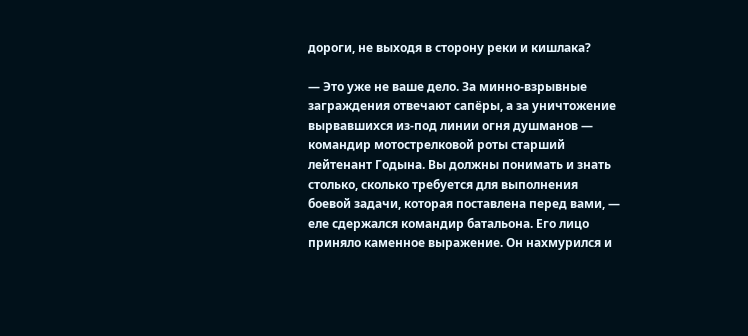дороги, не выходя в сторону реки и кишлака?

— Это уже не ваше дело. За минно-взрывные заграждения отвечают сапёры, а за уничтожение вырвавшихся из-под линии огня душманов — командир мотострелковой роты старший лейтенант Годына. Вы должны понимать и знать столько, сколько требуется для выполнения боевой задачи, которая поставлена перед вами, — еле сдержался командир батальона. Его лицо приняло каменное выражение. Он нахмурился и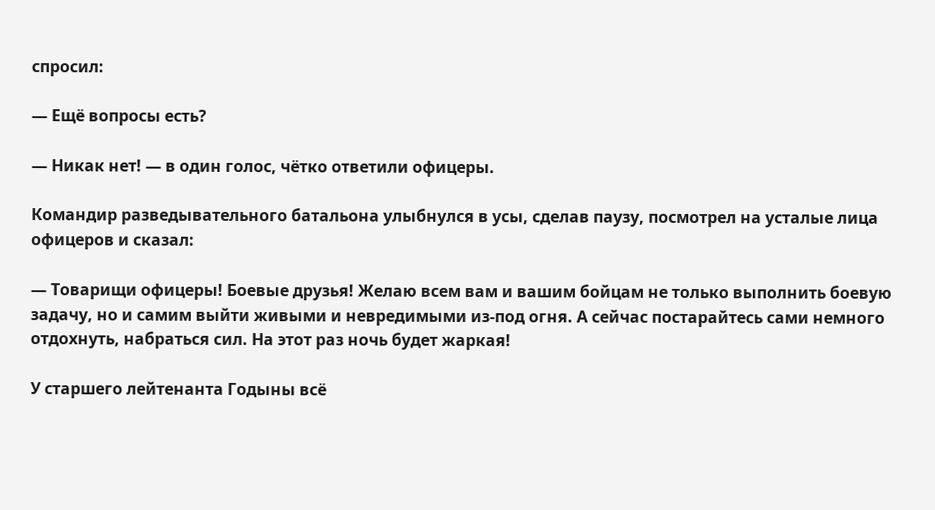спросил:

— Ещё вопросы есть?

— Никак нет! — в один голос, чётко ответили офицеры.

Командир разведывательного батальона улыбнулся в усы, сделав паузу, посмотрел на усталые лица офицеров и сказал:

— Товарищи офицеры! Боевые друзья! Желаю всем вам и вашим бойцам не только выполнить боевую задачу, но и самим выйти живыми и невредимыми из-под огня. А сейчас постарайтесь сами немного отдохнуть, набраться сил. На этот раз ночь будет жаркая!

У старшего лейтенанта Годыны всё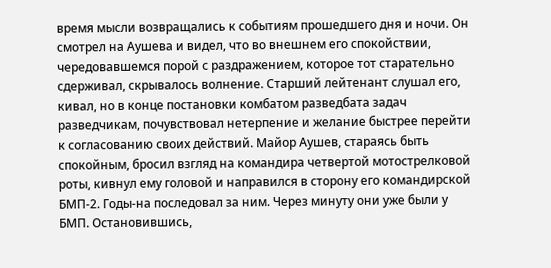время мысли возвращались к событиям прошедшего дня и ночи. Он смотрел на Аушева и видел, что во внешнем его спокойствии, чередовавшемся порой с раздражением, которое тот старательно сдерживал, скрывалось волнение. Старший лейтенант слушал его, кивал, но в конце постановки комбатом разведбата задач разведчикам, почувствовал нетерпение и желание быстрее перейти к согласованию своих действий. Майор Аушев, стараясь быть спокойным, бросил взгляд на командира четвертой мотострелковой роты, кивнул ему головой и направился в сторону его командирской БМП-2. Годы-на последовал за ним. Через минуту они уже были у БМП. Остановившись,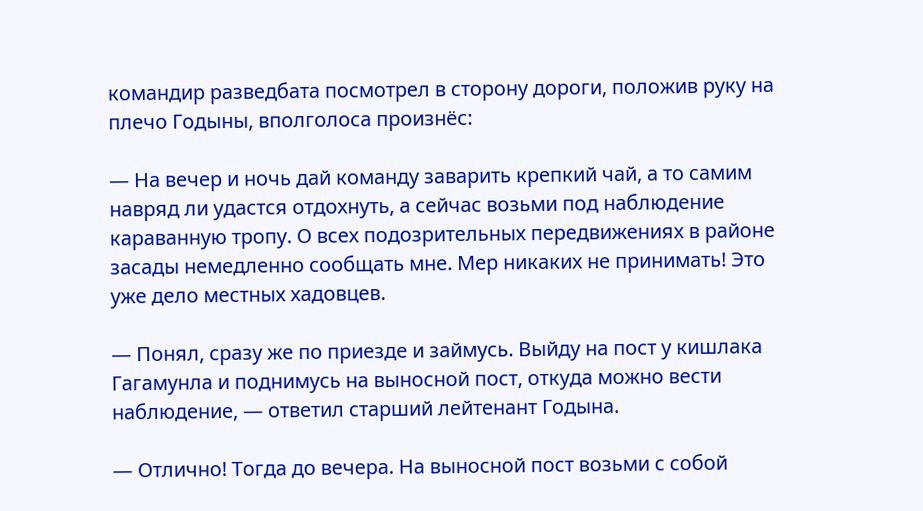командир разведбата посмотрел в сторону дороги, положив руку на плечо Годыны, вполголоса произнёс:

— На вечер и ночь дай команду заварить крепкий чай, а то самим навряд ли удастся отдохнуть, а сейчас возьми под наблюдение караванную тропу. О всех подозрительных передвижениях в районе засады немедленно сообщать мне. Мер никаких не принимать! Это уже дело местных хадовцев.

— Понял, сразу же по приезде и займусь. Выйду на пост у кишлака Гагамунла и поднимусь на выносной пост, откуда можно вести наблюдение, — ответил старший лейтенант Годына.

— Отлично! Тогда до вечера. На выносной пост возьми с собой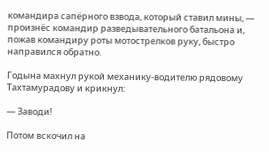командира сапёрного взвода, который ставил мины, — произнёс командир разведывательного батальона и, пожав командиру роты мотострелков руку, быстро направился обратно.

Годына махнул рукой механику-водителю рядовому Тахтамурадову и крикнул:

— Заводи!

Потом вскочил на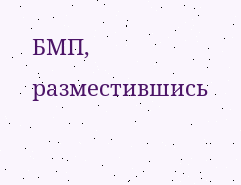БМП, разместившись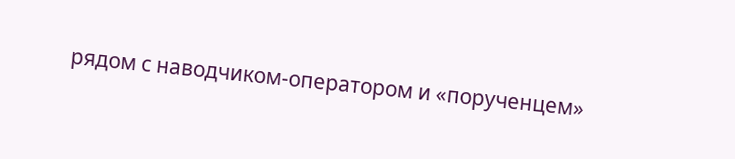рядом с наводчиком-оператором и «порученцем»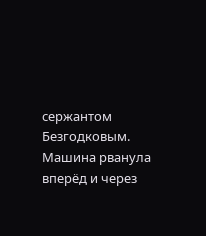сержантом Безгодковым. Машина рванула вперёд и через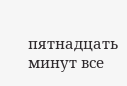пятнадцать минут все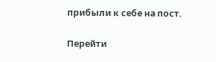прибыли к себе на пост.

Перейти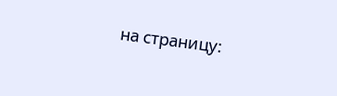на страницу: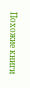Похожие книги